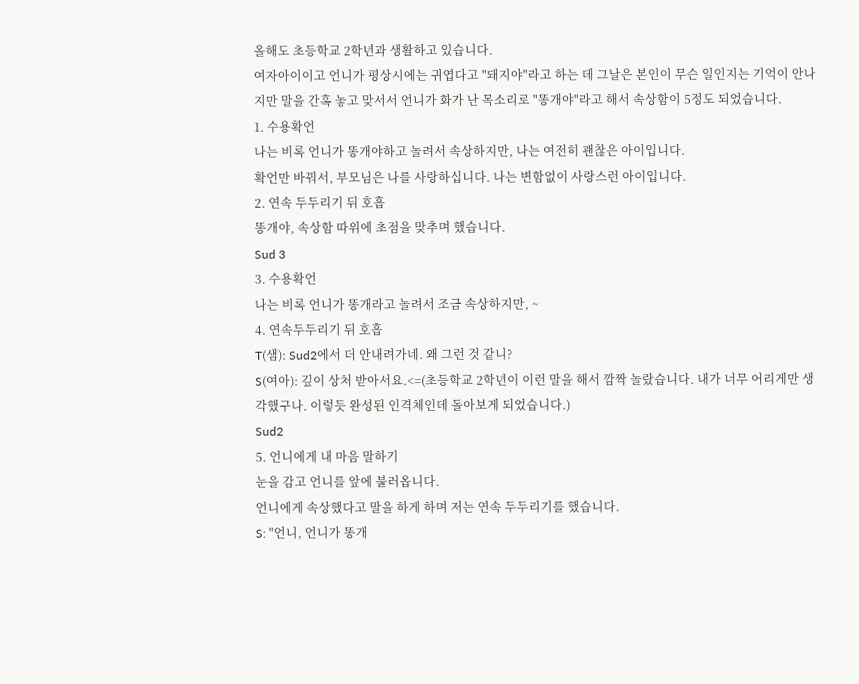올해도 초등학교 2학년과 생활하고 있습니다.
여자아이이고 언니가 평상시에는 귀엽다고 "돼지야"라고 하는 데 그날은 본인이 무슨 일인지는 기억이 안나지만 말을 간혹 놓고 맞서서 언니가 화가 난 목소리로 "똥개야"라고 해서 속상함이 5정도 되었습니다.
1. 수용확언
나는 비록 언니가 똥개야하고 놀려서 속상하지만, 나는 여전히 괜찮은 아이입니다.
확언만 바꿔서, 부모님은 나를 사랑하십니다. 나는 변함없이 사랑스런 아이입니다.
2. 연속 두두리기 뒤 호흡
똥개야, 속상함 따위에 초점을 맞추며 했습니다.
Sud 3
3. 수용확언
나는 비록 언니가 똥개라고 놀려서 조금 속상하지만, ~
4. 연속두두리기 뒤 호흡
T(샘): Sud2에서 더 안내려가네. 왜 그런 것 같니?
S(여아): 깊이 상처 받아서요.<=(초등학교 2학년이 이런 말을 해서 깜짝 놀랐습니다. 내가 너무 어리게만 생각했구나. 이렇듯 완성된 인격체인데 돌아보게 되었습니다.)
Sud2
5. 언니에게 내 마음 말하기
눈을 감고 언니를 앞에 불러옵니다.
언니에게 속상했다고 말을 하게 하며 저는 연속 두두리기를 했습니다.
S: "언니, 언니가 똥개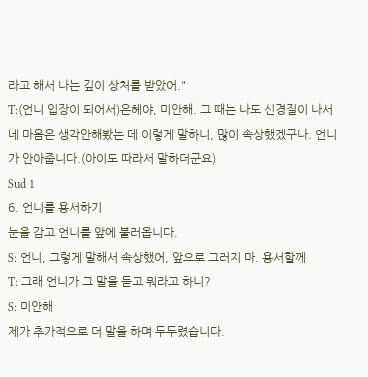라고 해서 나는 깊이 상처를 받았어."
T:(언니 입장이 되어서)은헤야, 미안해. 그 때는 나도 신경질이 나서 네 마음은 생각안해봤는 데 이렇게 말하니, 많이 속상했겠구나. 언니가 안아줍니다.(아이도 따라서 말하더군요)
Sud 1
6. 언니를 용서하기
눈을 감고 언니를 앞에 불러옵니다.
S: 언니, 그렇게 말해서 속상했어, 앞으로 그러지 마. 용서할께
T: 그래 언니가 그 말을 듣고 뭐라고 하니?
S: 미안해
제가 추가적으로 더 말을 하며 두두렸습니다.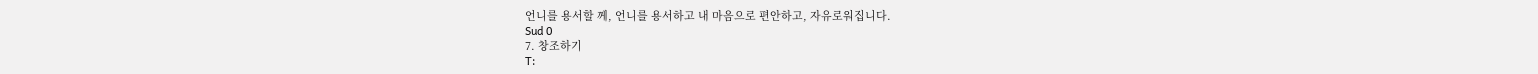언니를 용서할 께, 언니를 용서하고 내 마음으로 편안하고, 자유로워집니다.
Sud 0
7. 창조하기
T: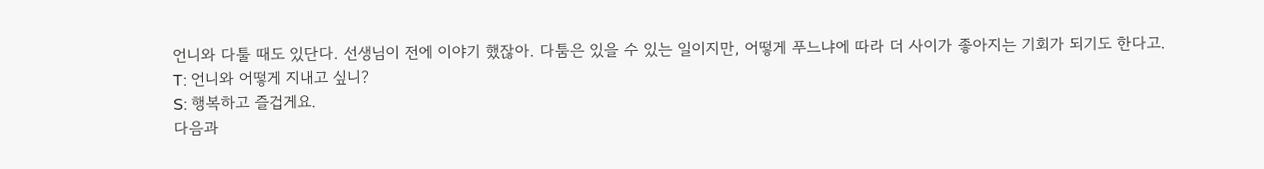언니와 다툴 때도 있단다. 선생님이 전에 이야기 했잖아. 다툼은 있을 수 있는 일이지만, 어떻게 푸느냐에 따라 더 사이가 좋아지는 기회가 되기도 한다고.
T: 언니와 어떻게 지내고 싶니?
S: 행복하고 즐겁게요.
다음과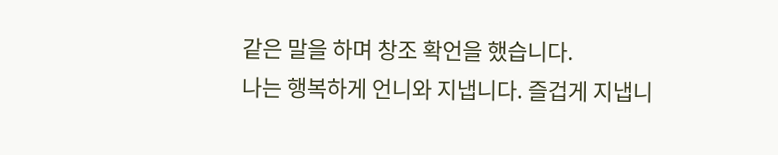같은 말을 하며 창조 확언을 했습니다.
나는 행복하게 언니와 지냅니다. 즐겁게 지냅니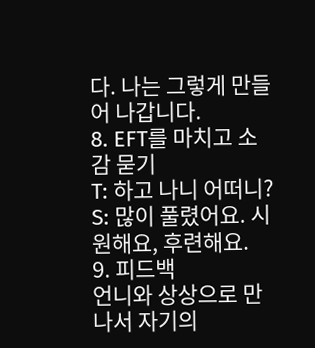다. 나는 그렇게 만들어 나갑니다.
8. EFT를 마치고 소감 묻기
T: 하고 나니 어떠니?
S: 많이 풀렸어요. 시원해요, 후련해요.
9. 피드백
언니와 상상으로 만나서 자기의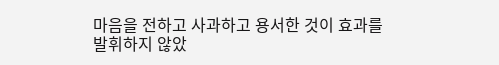마음을 전하고 사과하고 용서한 것이 효과를 발휘하지 않았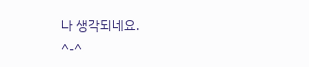나 생각되네요.
^-^